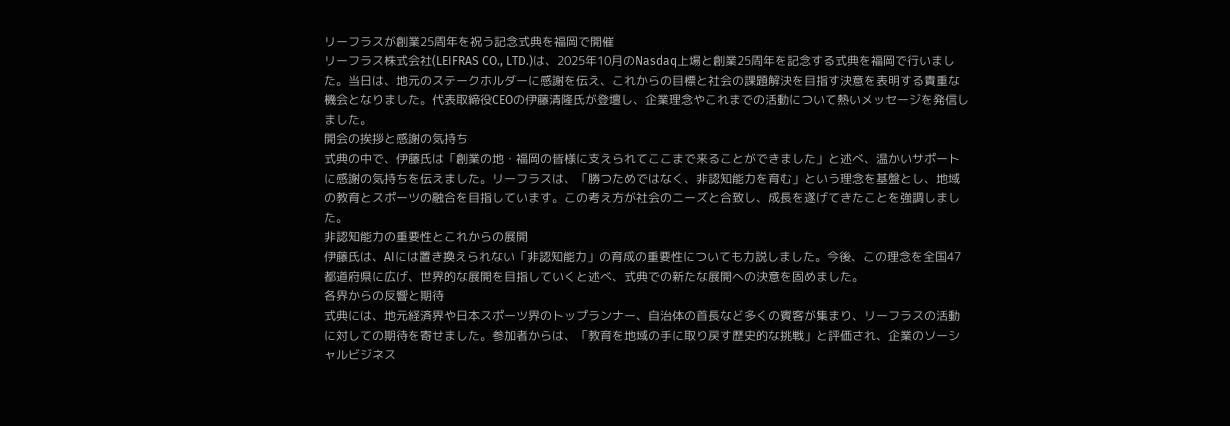リーフラスが創業25周年を祝う記念式典を福岡で開催
リーフラス株式会社(LEIFRAS CO., LTD.)は、2025年10月のNasdaq上場と創業25周年を記念する式典を福岡で行いました。当日は、地元のステークホルダーに感謝を伝え、これからの目標と社会の課題解決を目指す決意を表明する貴重な機会となりました。代表取締役CEOの伊藤清隆氏が登壇し、企業理念やこれまでの活動について熱いメッセージを発信しました。
開会の挨拶と感謝の気持ち
式典の中で、伊藤氏は「創業の地・福岡の皆様に支えられてここまで来ることができました」と述べ、温かいサポートに感謝の気持ちを伝えました。リーフラスは、「勝つためではなく、非認知能力を育む」という理念を基盤とし、地域の教育とスポーツの融合を目指しています。この考え方が社会のニーズと合致し、成長を遂げてきたことを強調しました。
非認知能力の重要性とこれからの展開
伊藤氏は、AIには置き換えられない「非認知能力」の育成の重要性についても力説しました。今後、この理念を全国47都道府県に広げ、世界的な展開を目指していくと述べ、式典での新たな展開への決意を固めました。
各界からの反響と期待
式典には、地元経済界や日本スポーツ界のトップランナー、自治体の首長など多くの賓客が集まり、リーフラスの活動に対しての期待を寄せました。参加者からは、「教育を地域の手に取り戻す歴史的な挑戦」と評価され、企業のソーシャルビジネス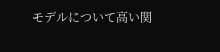モデルについて高い関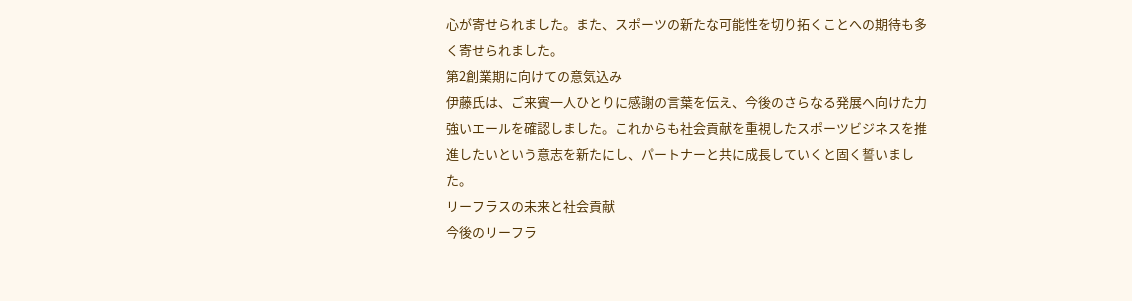心が寄せられました。また、スポーツの新たな可能性を切り拓くことへの期待も多く寄せられました。
第2創業期に向けての意気込み
伊藤氏は、ご来賓一人ひとりに感謝の言葉を伝え、今後のさらなる発展へ向けた力強いエールを確認しました。これからも社会貢献を重視したスポーツビジネスを推進したいという意志を新たにし、パートナーと共に成長していくと固く誓いました。
リーフラスの未来と社会貢献
今後のリーフラ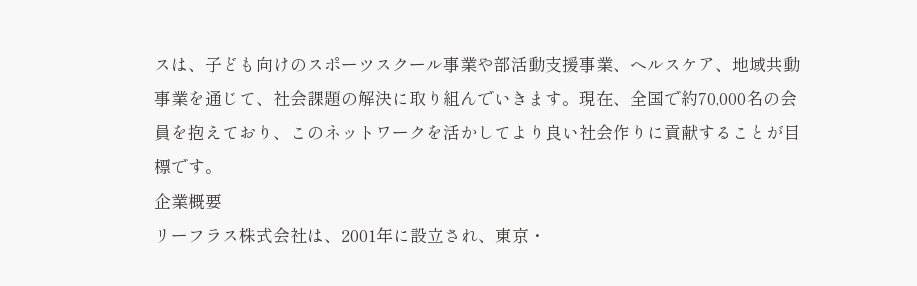スは、子ども向けのスポーツスクール事業や部活動支援事業、ヘルスケア、地域共動事業を通じて、社会課題の解決に取り組んでいきます。現在、全国で約70,000名の会員を抱えており、このネットワークを活かしてより良い社会作りに貢献することが目標です。
企業概要
リーフラス株式会社は、2001年に設立され、東京・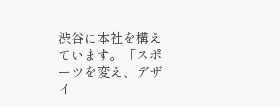渋谷に本社を構えています。「スポーツを変え、デザイ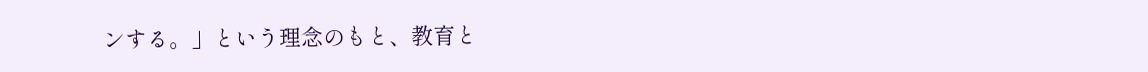ンする。」という理念のもと、教育と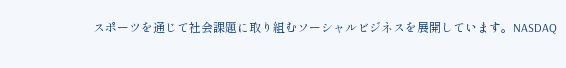スポーツを通じて社会課題に取り組むソーシャルビジネスを展開しています。NASDAQ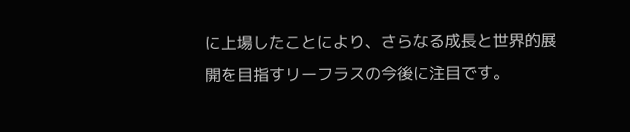に上場したことにより、さらなる成長と世界的展開を目指すリーフラスの今後に注目です。